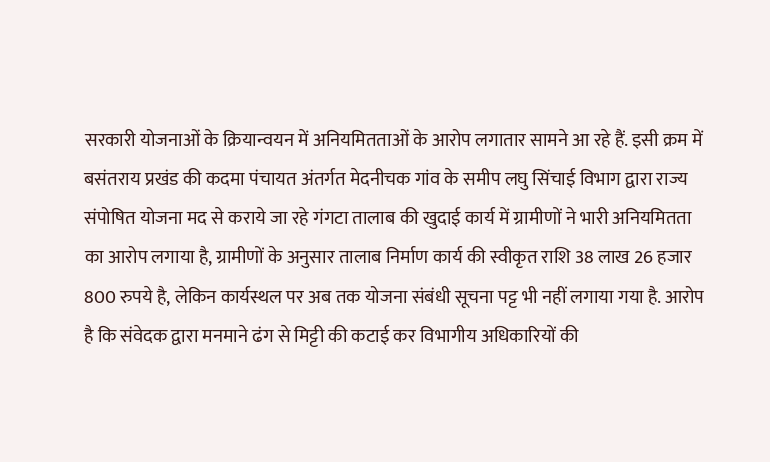सरकारी योजनाओं के क्रियान्वयन में अनियमितताओं के आरोप लगातार सामने आ रहे हैं. इसी क्रम में बसंतराय प्रखंड की कदमा पंचायत अंतर्गत मेदनीचक गांव के समीप लघु सिंचाई विभाग द्वारा राज्य संपोषित योजना मद से कराये जा रहे गंगटा तालाब की खुदाई कार्य में ग्रामीणों ने भारी अनियमितता का आरोप लगाया है, ग्रामीणों के अनुसार तालाब निर्माण कार्य की स्वीकृत राशि 38 लाख 26 हजार 800 रुपये है, लेकिन कार्यस्थल पर अब तक योजना संबंधी सूचना पट्ट भी नहीं लगाया गया है. आरोप है कि संवेदक द्वारा मनमाने ढंग से मिट्टी की कटाई कर विभागीय अधिकारियों की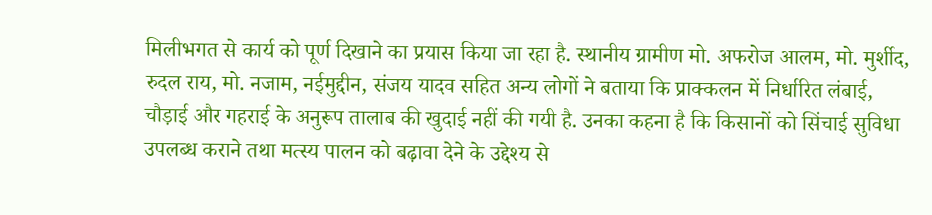मिलीभगत से कार्य को पूर्ण दिखाने का प्रयास किया जा रहा है. स्थानीय ग्रामीण मो. अफरोज आलम, मो. मुर्शीद, रुदल राय, मो. नजाम, नईमुद्दीन, संजय यादव सहित अन्य लोगों ने बताया कि प्राक्कलन में निर्धारित लंबाई, चौड़ाई और गहराई के अनुरूप तालाब की खुदाई नहीं की गयी है. उनका कहना है कि किसानों को सिंचाई सुविधा उपलब्ध कराने तथा मत्स्य पालन को बढ़ावा देने के उद्देश्य से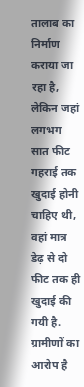तालाब का निर्माण कराया जा रहा है, लेकिन जहां लगभग सात फीट गहराई तक खुदाई होनी चाहिए थी, वहां मात्र डेढ़ से दो फीट तक ही खुदाई की गयी है. ग्रामीणों का आरोप है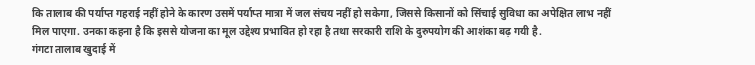कि तालाब की पर्याप्त गहराई नहीं होने के कारण उसमें पर्याप्त मात्रा में जल संचय नहीं हो सकेगा, जिससे किसानों को सिंचाई सुविधा का अपेक्षित लाभ नहीं मिल पाएगा. उनका कहना है कि इससे योजना का मूल उद्देश्य प्रभावित हो रहा है तथा सरकारी राशि के दुरुपयोग की आशंका बढ़ गयी है.
गंगटा तालाब खुदाई में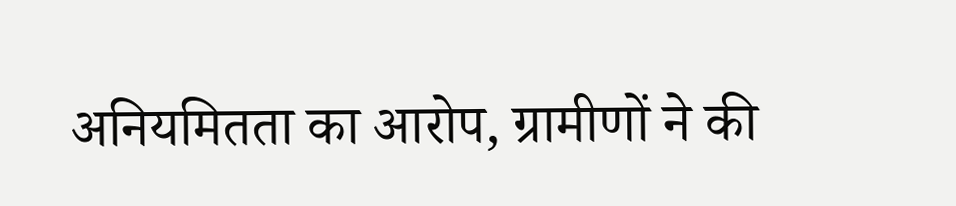अनियमितता का आरोप, ग्रामीणों ने की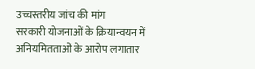उच्चस्तरीय जांच की मांग
सरकारी योजनाओं के क्रियान्वयन में अनियमितताओं के आरोप लगातार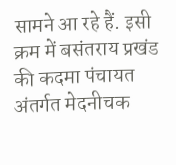सामने आ रहे हैं. इसी क्रम में बसंतराय प्रखंड की कदमा पंचायत अंतर्गत मेदनीचक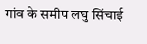गांव के समीप लघु सिंचाई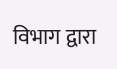विभाग द्वारा